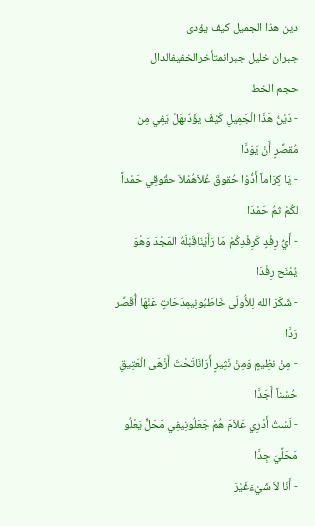دين هذا الجميل كيف يؤدى
جبران خليل جبرانمتأخرالخفيفالدال
حجم الخط
- دَيْنُ هَذَا الْجَمِيلِ كَيْفَ يؤَدّىهَلْ يَفِي مِن مُقصِّرٍ أَنْ يَوَدَّا
- يَا كِرَاماً أَدُّوْا حُقوقَ عُلاَهُمْلاَ حقُوقِي حَمْداً لكُمْ ثمُ حَمْدَا
- أَيُّ رِفْدٍ كَرِفْدِكُمْ مَا رَأَيْنَاقَبْلَهُ المَجْدَ وَهْوَ يُمْنَح رِفْدَا
- شَكَرَ الله لِلأُولَى خَاطَبُونِيمِدَحَاتٍ عَنْهَا أُقَصِّر رَدَّا
- مِنْ نظِيمٍ وَمِنْ نَثِيرٍ أَرَانَاتَحْتَ أَزْهَى الْعَتِيقِ حُسْناً أَجَدَّا
- لَسْتُ أَدْرِي عَلاَمَ هُمْ جَعَلُونِيفِي مَحَلٍّ يَعْلُو مَحَلِّيَ جِدَّا
- أَنَا لاَ شَيْءَغَيْرَ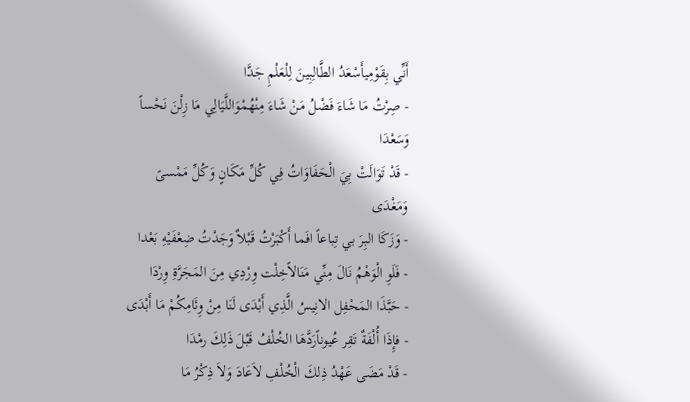أَنِّي بِقَوْمِيأَسْعَدُ الطَّالِبِينَ لِلْعَلْمِ جَدَّا
- صِرْتُ مَا شَاءَ فَضْلُ مَنْ شَاءَ مِنْهُمْوَاللَّيَالِي مَا زِلْنَ نَحْساً وَسَعْدَا
- قَدْ تَوَالَتْ بِيَ الْحَفَاوَاتُ فِي كُلِّ مَكَانٍ وَكُلِّ مَمْسىً وَمَغْدَى
- وَزَكَا البِرَ بي تِباعاً افَما أَكْبَرْتُ قَبْلاٌ وَجَدْتُ ضِعْفَيْهِ بَعْدا
- فَلَوِ الْوَهْمُ نَالَ مِنِّي مَنَالاًخِلْت وِرْدِي مِنَ المَجَرَّةِ وِرْدَا
- حَبَّذَا المَحْفِل الانِيسُ الَّذِي أَبْدَى لَنَا مِنْ وِئَامِكُمْ مَا أَبْدَى
- فإِذَا أُلْفَةٌ تَقِر عُيوناًرَدَّهَا الخُلْفُ قَبْلَ ذَلِكَ رمْدَا
- قَدْ مَضَى عَهْدُ ذِلكَ الْخُلْفِ لاَعَادَ وَلاَ ذِكْرُ مَا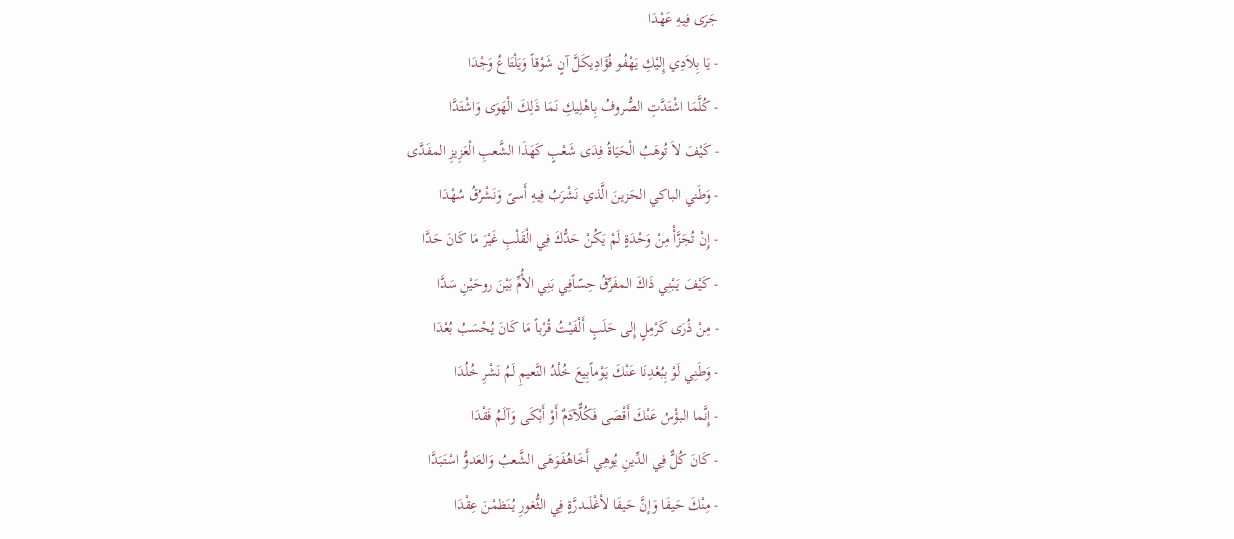جَرَى فِيهِ عَهْدَا
- يَا بِلاَدِي إِليْكِ يَهْفُو فُؤَادِيكَلَّ آنٍ شَوْقاً وَيَلْتَاعُ وَجْدَا
- كُلَّمَا اشْتَدَّتِ الصُّروفُ بِاهْلِيكِ نَمَا ذَلِكَ الْهَوَى وَاشْتَدَّا
- كَيْفَ لاَ تُوهَبُ الْحَيَاةُ فِدَى شَعْبٍ كَهَذَا الشَّعبِ الْعَزِيزِ المفَدَّى
- وَطَني الباكي الحَزينَ الَّذي نَشْرَبُ فِيهِ أَسىً وَنَشْرُقُ سُهْدَا
- إِنْ تُجَزَّأْ مِنْ وَحْدَةٍ لَمْ يَكُنْ حَدُّكَ فِي الْقَلْبِ غَيْرَ مَا كَانَ حَدَّا
- كَيْفَ يَبْنِي ذَاكَ المفَرِّقُ حِسّاًفِي بَنِي الأُمِّ بَيْنَ روحَيْنِ سَدَّا
- مِنْ ذُرَى كَرْمِلٍ إِلى حَلَبٍ أَلْفَيْتُ قُرْباً مَا كَانَ يُحْسَبُ بُعْدَا
- وَطَنِي لَوْ بِبُعْدِنَا عَنْكَ يَوْماًبِيعَ خُلْدُ النَّعيمِ لَمُ نَشْرِ خُلُدَا
- إِنَّما البؤْسُ عَنْكَ أَقْصَى فَكُلٌّآدَمٌ أَوْ أَبْكَى وَآلَمُ فَقْدَا
- كَانَ كُلٌّ فِي الدِّينِ يُوهِي أَخَاهُفَوَهَى الشَّعبُ وَالعَدوُّ اسْتَبَدَّا
- مِنْكَ حَيفَا وَإنَّ حَيفَا لأغْلَىدرَّةٍ فِي الثُّغورِ يُنَظمْنَ عِقْدَا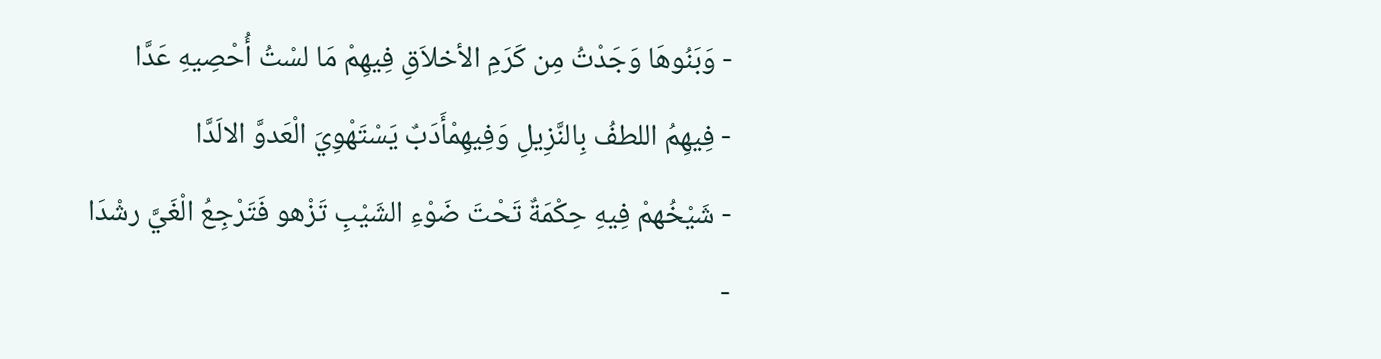- وَبَنُوهَا وَجَدْتُ مِن كَرَمِ الأخلاَقِ فِيهِمْ مَا لسْتُ أُحْصِيهِ عَدَّا
- فِيهِمُ اللطفُ بِالنَّزِيلِ وَفِيهِمْأَدَبٌ يَسْتَهْوِيَ الْعَدوَّ الالَدَّا
- شَيْخُهمْ فِيهِ حِكْمَةٌ تَحْتَ ضَوْءِ الشَيْبِ تَزْهو فَتَرْجِعُ الْغَيَّ رشْدَا
-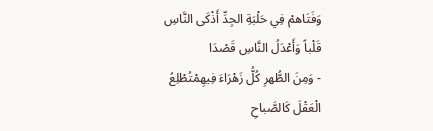وَفَتَاهمْ فِي حَلْبَةِ الجِدِّ أَذْكَى النَّاسِ قَلْباً وَأَعْدَلُ النَّاسِ قَصْدَا
- وَمِنَ الطُّهرِ كُلُّ زَهْرَاءَ فِيهِمْتُطْلِعُ الْعَقْلَ كَالصَّباحِ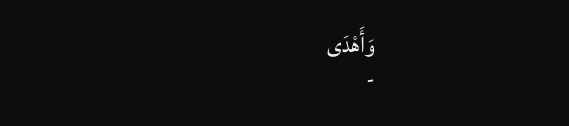وَأَهْدَى
-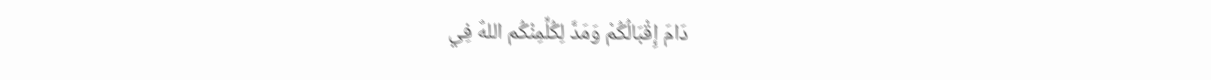دَامَ إِقْبَالُكُمْ وَمَدَّ لِكُلٍّمِنْكُم اللهٌ فِي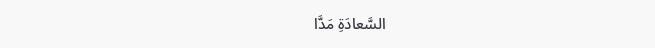السَّعادَةِ مَدَّا